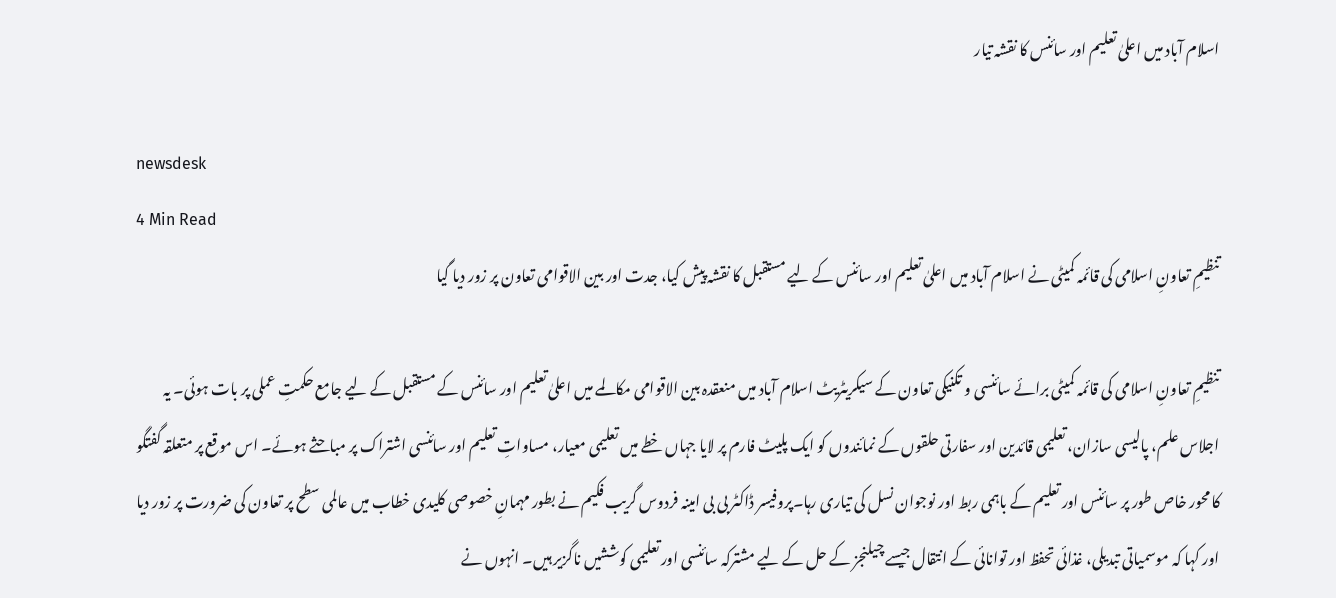اسلام آباد میں اعلیٰ تعلیم اور سائنس کا نقشہ تیار

newsdesk
4 Min Read
تنظیمِ تعاونِ اسلامی کی قائمہ کمیٹی نے اسلام آباد میں اعلیٰ تعلیم اور سائنس کے لیے مستقبل کا نقشہ پیش کیا، جدت اور بین الاقوامی تعاون پر زور دیا گیا

تنظیمِ تعاونِ اسلامی کی قائمہ کمیٹی برائے سائنسی و تکنیکی تعاون کے سیکریٹریٹ اسلام آباد میں منعقدہ بین الاقوامی مکالمے میں اعلیٰ تعلیم اور سائنس کے مستقبل کے لیے جامع حکمتِ عملی پر بات ہوئی۔ یہ اجلاس علم، پالیسی سازان، تعلیمی قائدین اور سفارتی حلقوں کے نمائندوں کو ایک پلیٹ فارم پر لایا جہاں خطے میں تعلیمی معیار، مساواتِ تعلیم اور سائنسی اشتراک پر مباحثے ہوئے۔ اس موقع پر متعلقہ گفتگو کا محور خاص طور پر سائنس اور تعلیم کے باہمی ربط اور نوجوان نسل کی تیاری رہا۔پروفیسر ڈاکٹر بی بی امینہ فردوس گریب فکیم نے بطور مہمانِ خصوصی کلیدی خطاب میں عالمی سطح پر تعاون کی ضرورت پر زور دیا اور کہا کہ موسمیاتی تبدیلی، غذائی تحفظ اور توانائی کے انتقال جیسے چیلنجز کے حل کے لیے مشترکہ سائنسی اور تعلیمی کوششیں ناگزیر ہیں۔ انہوں نے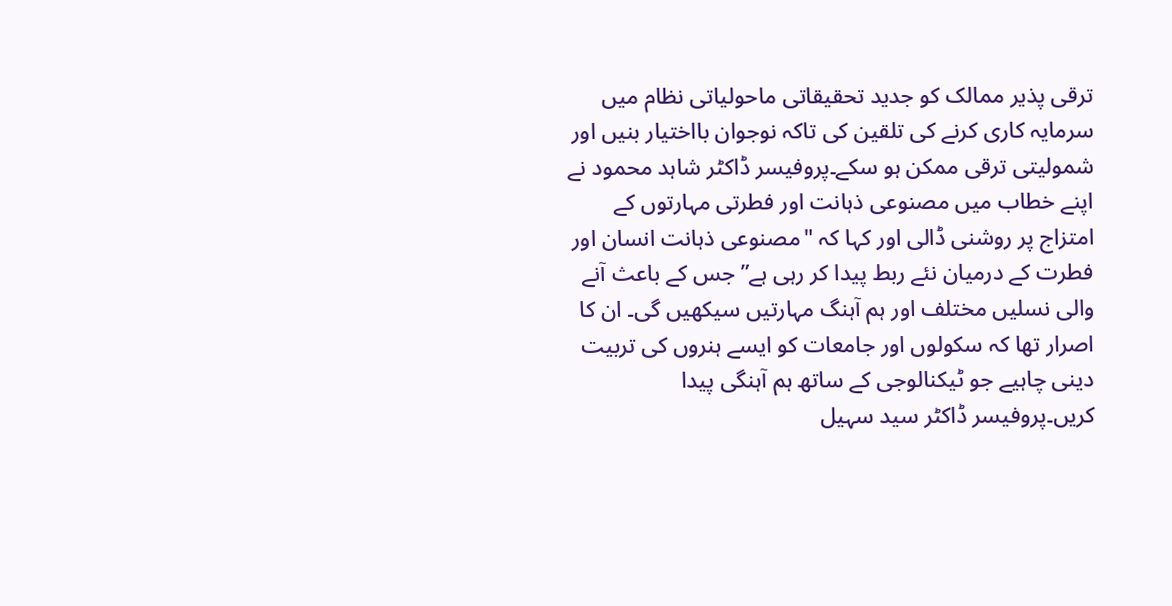ترقی پذیر ممالک کو جدید تحقیقاتی ماحولیاتی نظام میں سرمایہ کاری کرنے کی تلقین کی تاکہ نوجوان بااختیار بنیں اور شمولیتی ترقی ممکن ہو سکے۔پروفیسر ڈاکٹر شاہد محمود نے اپنے خطاب میں مصنوعی ذہانت اور فطرتی مہارتوں کے امتزاج پر روشنی ڈالی اور کہا کہ "مصنوعی ذہانت انسان اور فطرت کے درمیان نئے ربط پیدا کر رہی ہے” جس کے باعث آنے والی نسلیں مختلف اور ہم آہنگ مہارتیں سیکھیں گی۔ ان کا اصرار تھا کہ سکولوں اور جامعات کو ایسے ہنروں کی تربیت دینی چاہیے جو ٹیکنالوجی کے ساتھ ہم آہنگی پیدا کریں۔پروفیسر ڈاکٹر سید سہیل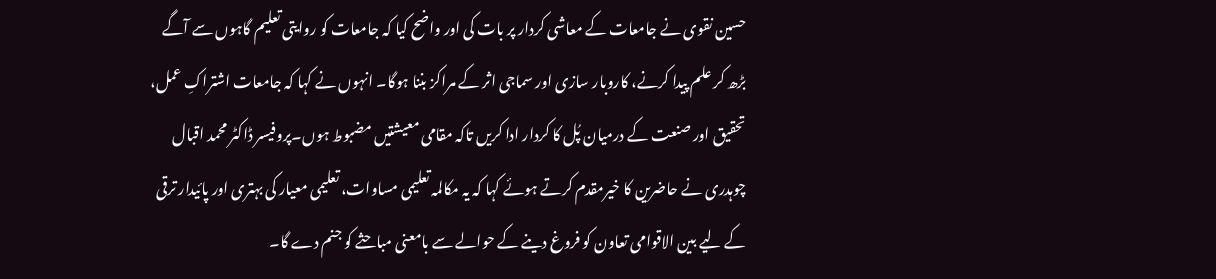حسین نقوی نے جامعات کے معاشی کردار پر بات کی اور واضح کیا کہ جامعات کو روایتی تعلیم گاہوں سے آگے بڑھ کر علم پیدا کرنے، کاروبار سازی اور سماجی اثر کے مراکز بننا ہوگا۔ انہوں نے کہا کہ جامعات اشتراکِ عمل، تحقیق اور صنعت کے درمیان پُل کا کردار ادا کریں تاکہ مقامی معیشتیں مضبوط ہوں۔پروفیسر ڈاکٹر محمد اقبال چوہدری نے حاضرین کا خیرمقدم کرتے ہوئے کہا کہ یہ مکالمہ تعلیمی مساوات، تعلیمی معیار کی بہتری اور پائیدار ترقی کے لیے بین الاقوامی تعاون کو فروغ دینے کے حوالے سے بامعنی مباحثے کو جنم دے گا۔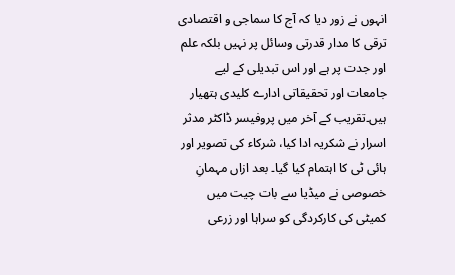انہوں نے زور دیا کہ آج کا سماجی و اقتصادی ترقی کا مدار قدرتی وسائل پر نہیں بلکہ علم اور جدت پر ہے اور اس تبدیلی کے لیے جامعات اور تحقیقاتی ادارے کلیدی ہتھیار ہیں۔تقریب کے آخر میں پروفیسر ڈاکٹر مدثر اسرار نے شکریہ ادا کیا، شرکاء کی تصویر اور ہائی ٹی کا اہتمام کیا گیا۔ بعد ازاں مہمانِ خصوصی نے میڈیا سے بات چیت میں کمیٹی کی کارکردگی کو سراہا اور زرعی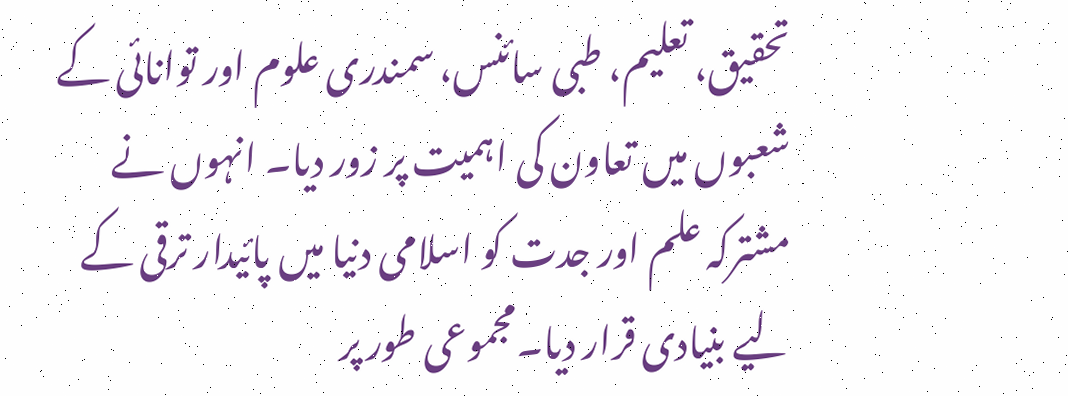تحقیق، تعلیم، طبی سائنس، سمندری علوم اور توانائی کے شعبوں میں تعاون کی اہمیت پر زور دیا۔ انہوں نے مشترکہ علم اور جدت کو اسلامی دنیا میں پائیدار ترقی کے لیے بنیادی قرار دیا۔مجموعی طور پر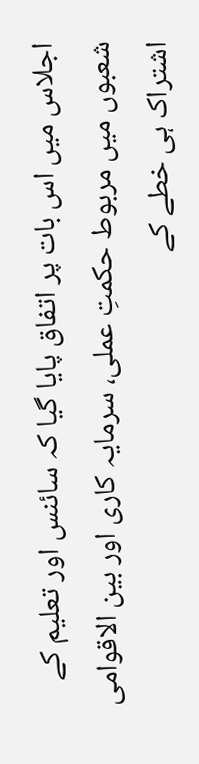اجلاس میں اس بات پر اتفاق پایا گیا کہ سائنس اور تعلیم کے شعبوں میں مربوط حکمتِ عملی، سرمایہ کاری اور بین الاقوامی اشتراک ہی خطے کے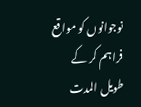نوجوانوں کو مواقع فراہم کر کے طویل المدت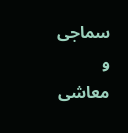سماجی و معاشی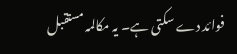فوائد دے سکتی ہے۔ یہ مکالمہ مستقبل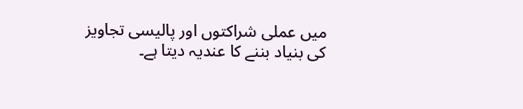میں عملی شراکتوں اور پالیسی تجاویز کی بنیاد بننے کا عندیہ دیتا ہے۔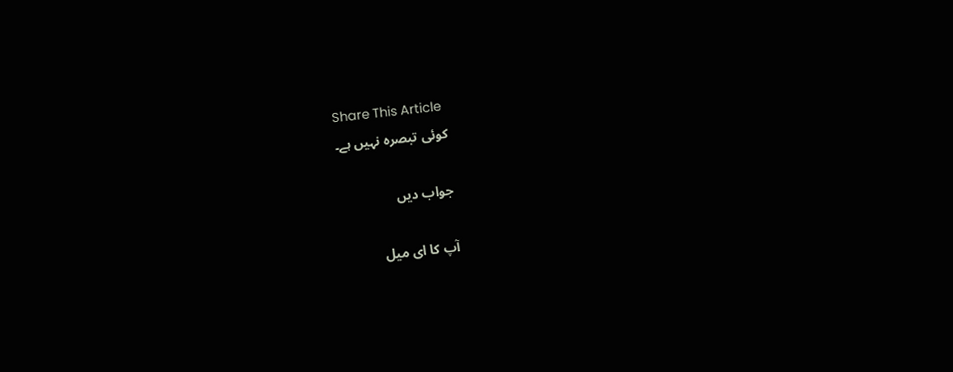Share This Article
کوئی تبصرہ نہیں ہے۔

جواب دیں

آپ کا ای میل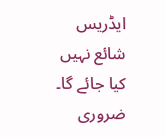ایڈریس شائع نہیں کیا جائے گا۔ ضروری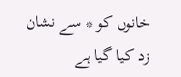خانوں کو * سے نشان زد کیا گیا ہے